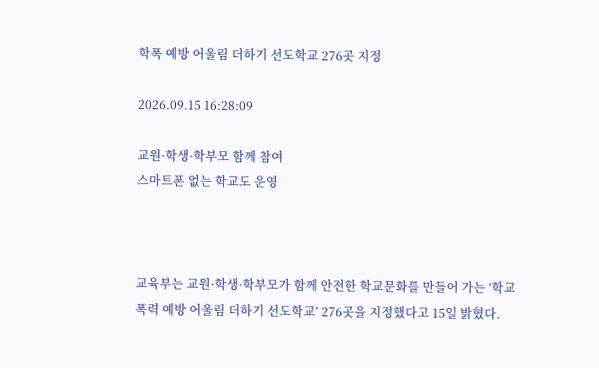학폭 예방 어울림 더하기 선도학교 276곳 지정

2026.09.15 16:28:09

교원·학생·학부모 함께 참여
스마트폰 없는 학교도 운영



교육부는 교원·학생·학부모가 함께 안전한 학교문화를 만들어 가는 ‘학교폭력 예방 어울림 더하기 선도학교’ 276곳을 지정했다고 15일 밝혔다.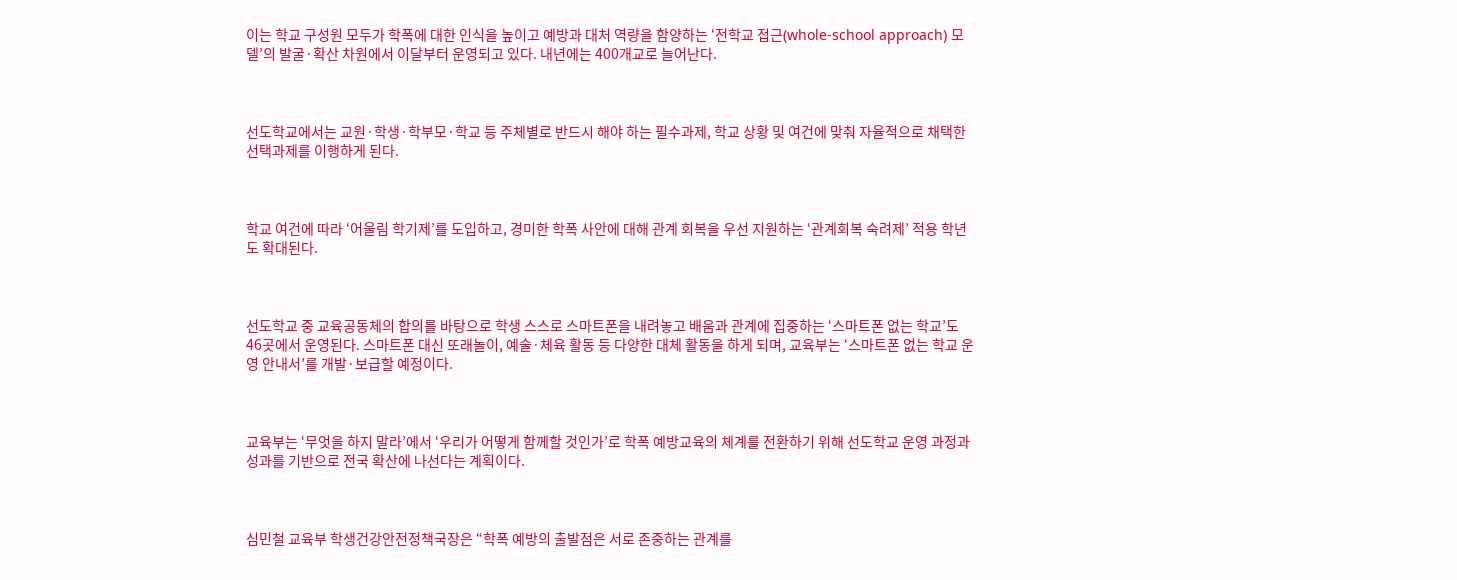이는 학교 구성원 모두가 학폭에 대한 인식을 높이고 예방과 대처 역량을 함양하는 ‘전학교 접근(whole-school approach) 모델’의 발굴·확산 차원에서 이달부터 운영되고 있다. 내년에는 400개교로 늘어난다.



선도학교에서는 교원·학생·학부모·학교 등 주체별로 반드시 해야 하는 필수과제, 학교 상황 및 여건에 맞춰 자율적으로 채택한 선택과제를 이행하게 된다.



학교 여건에 따라 ‘어울림 학기제’를 도입하고, 경미한 학폭 사안에 대해 관계 회복을 우선 지원하는 ‘관계회복 숙려제’ 적용 학년도 확대된다.



선도학교 중 교육공동체의 합의를 바탕으로 학생 스스로 스마트폰을 내려놓고 배움과 관계에 집중하는 ‘스마트폰 없는 학교’도 46곳에서 운영된다. 스마트폰 대신 또래놀이, 예술·체육 활동 등 다양한 대체 활동을 하게 되며, 교육부는 ‘스마트폰 없는 학교 운영 안내서’를 개발·보급할 예정이다.



교육부는 ‘무엇을 하지 말라’에서 ‘우리가 어떻게 함께할 것인가’로 학폭 예방교육의 체계를 전환하기 위해 선도학교 운영 과정과 성과를 기반으로 전국 확산에 나선다는 계획이다.



심민철 교육부 학생건강안전정책국장은 “학폭 예방의 출발점은 서로 존중하는 관계를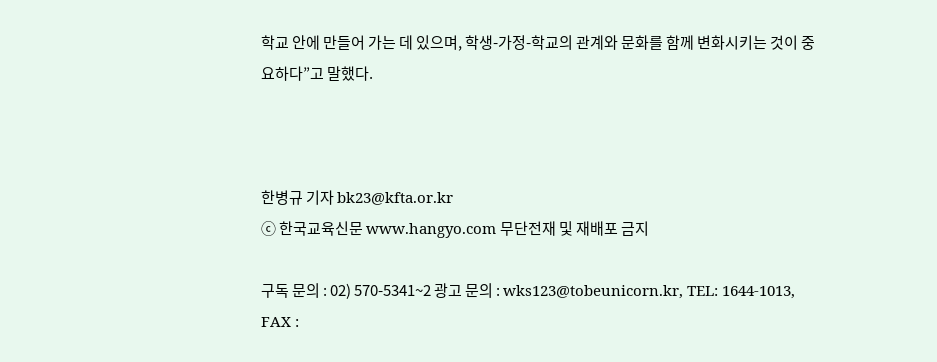학교 안에 만들어 가는 데 있으며, 학생-가정-학교의 관계와 문화를 함께 변화시키는 것이 중요하다”고 말했다.



한병규 기자 bk23@kfta.or.kr
ⓒ 한국교육신문 www.hangyo.com 무단전재 및 재배포 금지

구독 문의 : 02) 570-5341~2 광고 문의 : wks123@tobeunicorn.kr, TEL: 1644-1013, FAX :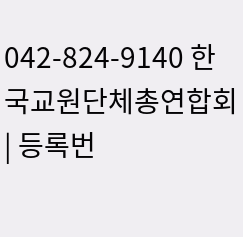042-824-9140 한국교원단체총연합회 | 등록번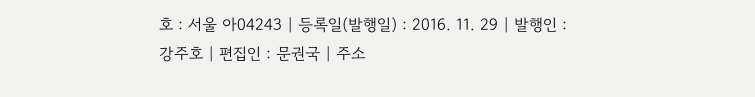호 : 서울 아04243 | 등록일(발행일) : 2016. 11. 29 | 발행인 : 강주호 | 편집인 : 문권국 | 주소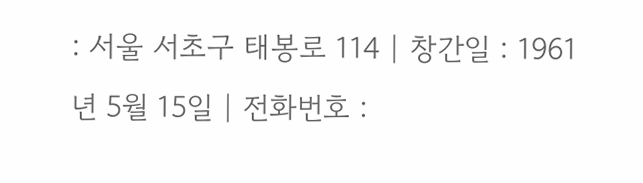: 서울 서초구 태봉로 114 | 창간일 : 1961년 5월 15일 | 전화번호 :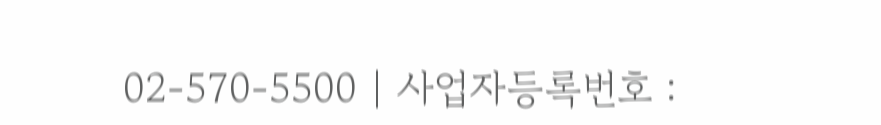02-570-5500 | 사업자등록번호 :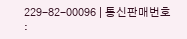229-82-00096 | 통신판매번호 :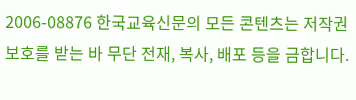2006-08876 한국교육신문의 모든 콘텐츠는 저작권 보호를 받는 바 무단 전재, 복사, 배포 등을 금합니다.